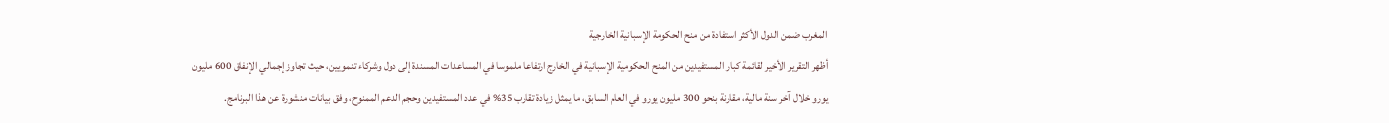المغرب ضمن الدول الأكثر استفادة من منح الحكومة الإسبانية الخارجية
أظهر التقرير الأخير لقائمة كبار المستفيدين من المنح الحكومية الإسبانية في الخارج ارتفاعا ملموسا في المساعدات المسندة إلى دول وشركاء تنمويين، حيث تجاوز إجمالي الإنفاق 600 مليون يورو خلال آخر سنة مالية، مقارنة بنحو 300 مليون يورو في العام السابق، ما يمثل زيادة تقارب 35% في عدد المستفيدين وحجم الدعم الممنوح، وفق بيانات منشورة عن هذا البرنامج.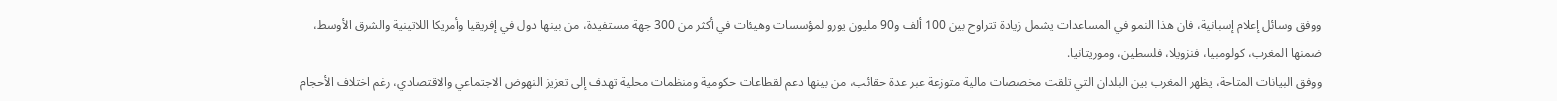ووفق وسائل إعلام إسبانية، فان هذا النمو في المساعدات يشمل زيادة تتراوح بين 100 ألف و90 مليون يورو لمؤسسات وهيئات في أكثر من 300 جهة مستفيدة، من بينها دول في إفريقيا وأمريكا اللاتينية والشرق الأوسط، ضمنها المغرب، كولومبيا، فنزويلا، فلسطين، وموريتانيا.
ووفق البيانات المتاحة، يظهر المغرب بين البلدان التي تلقت مخصصات مالية متوزعة عبر عدة حقائب، من بينها دعم لقطاعات حكومية ومنظمات محلية تهدف إلى تعزيز النهوض الاجتماعي والاقتصادي، رغم اختلاف الأحجام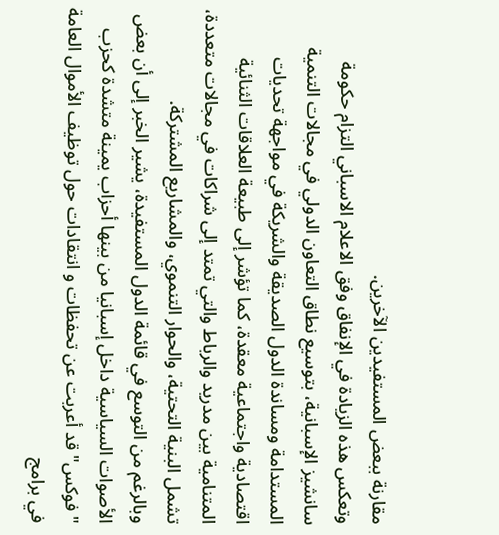مقارنة ببعض المستفيدين الآخرين.
وتعكس هذه الزيادة في الإنفاق وفق الاعلام الاسباني التزام حكومة سانشيز الإسبانية، بتوسيع نطاق التعاون الدولي في مجالات التنمية المستدامة ومساندة الدول الصديقة والشريكة في مواجهة تحديات اقتصادية واجتماعية معقدة، كما تؤشر إلى طبيعة العلاقات الثنائية المتنامية بين مدريد والرباط والتي تمتد إلى شراكات في مجالات متعددة، تشمل البنية التحتية، والحوار التنموي، والمشاريع المشتركة.
وبالرغم من التوسع في قائمة الدول المستفيدة، يشير الخبر إلى أن بعض الأصوات السياسية داخل إسبانيا من بينها أحزاب يمينة متشدة كحزب "فوكس" قد أعربت عن تحفظات و انتقادات حول توظيف الأموال العامة في برامج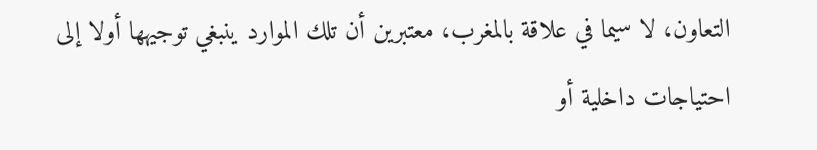التعاون، لا سيما في علاقة بالمغرب، معتبرين أن تلك الموارد ينبغي توجيهها أولا إلى احتياجات داخلية أو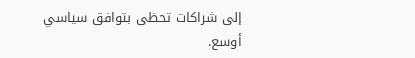إلى شراكات تحظى بتوافق سياسي أوسع.